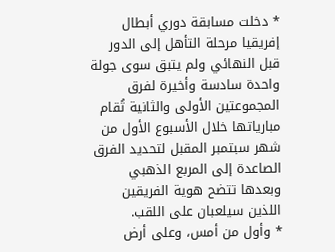* دخلت مسابقة دوري أبطال إفريقيا مرحلة التأهل إلى الدور قبل النهائي ولم يتبق سوى جولة واحدة سادسة وأخيرة لفرق المجموعتين الأولى والثانية تُقام مبارياتها خلال الأسبوع الأول من شهر سبتمبر المقبل لتحديد الفرق الصاعدة إلى المربع الذهبي وبعدها تتضح هوية الفريقين اللذين سيلعبان على اللقب.
* وأول من أمس، وعلى أرض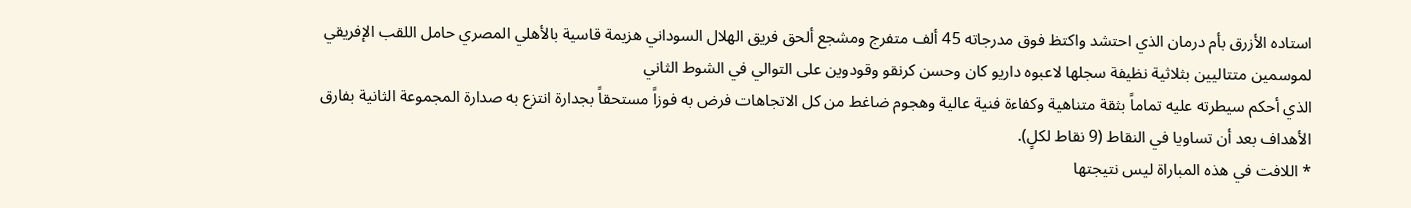استاده الأزرق بأم درمان الذي احتشد واكتظ فوق مدرجاته 45 ألف متفرج ومشجع ألحق فريق الهلال السوداني هزيمة قاسية بالأهلي المصري حامل اللقب الإفريقي لموسمين متتاليين بثلاثية نظيفة سجلها لاعبوه داريو كان وحسن كرنقو وقودوين على التوالي في الشوط الثاني
الذي أحكم سيطرته عليه تماماً بثقة متناهية وكفاءة فنية عالية وهجوم ضاغط من كل الاتجاهات فرض به فوزاً مستحقاً بجدارة انتزع به صدارة المجموعة الثانية بفارق الأهداف بعد أن تساويا في النقاط (9 نقاط لكلٍ).
* اللافت في هذه المباراة ليس نتيجتها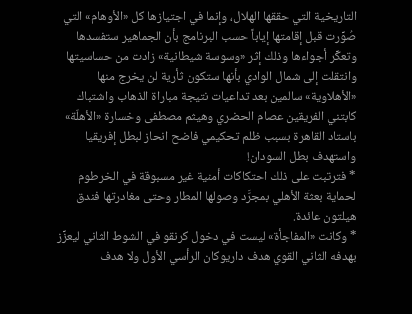التاريخية التي حققها الهلال، وإنما في اجتيازها كل «الأوهام» التي صُوِّرت قبل إقامتها إياباً حسب البرنامج بأن الجماهير ستفسدها وتعكِّر أجواءها وذلك إثر «وسوسة شيطانية» زادت من حساسيتها
وانتقلت إلى شمال الوادي بأنها ستكون ثأرية لن يخرج منها «الأهلاوية» سالمين بعد تداعيات نتيجة مباراة الذهاب واشتباك كابتني الفريقين عصام الحضري وهيثم مصطفى وخسارة «الأهلّة» باستاد القاهرة بسبب ظلم تحكيمي فاضح انحاز لبطل إفريقيا واستهدف بطل السودان!
* فترتبت على ذلك احتكاكات أمنية غير مسبوقة في الخرطوم لحماية بعثة الأهلي بمجرَّد وصولها المطار وحتى مغادرتها فندق هيلتون عائدة.
* وكانت «المفاجأة» ليست في دخول كرنقو في الشوط الثاني ليعزِّز بهدفه الثاني القوي هدف داريوكان الرأسي الأول ولا هدف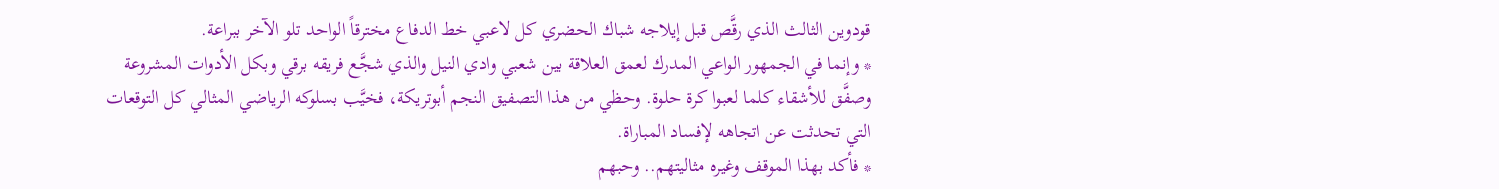قودوين الثالث الذي رقَّص قبل إيلاجه شباك الحضري كل لاعبي خط الدفاع مخترقاً الواحد تلو الآخر ببراعة.
* وإنما في الجمهور الواعي المدرك لعمق العلاقة بين شعبي وادي النيل والذي شجَّع فريقه برقي وبكل الأدوات المشروعة وصفَّق للأشقاء كلما لعبوا كرة حلوة. وحظي من هذا التصفيق النجم أبوتريكة، فخيَّب بسلوكه الرياضي المثالي كل التوقعات التي تحدثت عن اتجاهه لإفساد المباراة.
* فأكد بهذا الموقف وغيره مثاليتهم.. وحبهم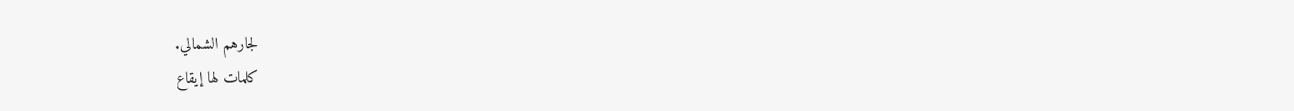لجارهم الشمالي.
كلمات لها إيقاع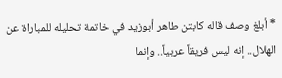* أبلغ وصف قاله كابتن طاهر أبوزيد في خاتمة تحليله للمباراة عن الهلال.. إنه ليس فريقاً عربياً.. وإنما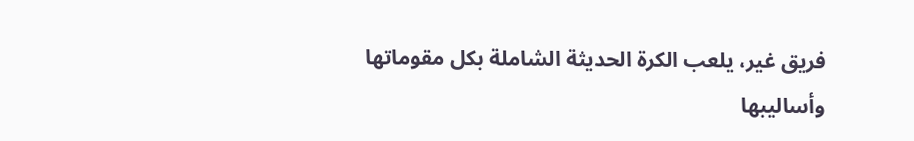فريق غير، يلعب الكرة الحديثة الشاملة بكل مقوماتها وأساليبها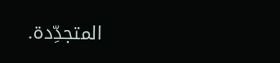المتجدِّدة.